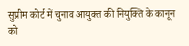सुप्रीम कोर्ट में चुनाव आयुक्त की नियुक्ति के कानून को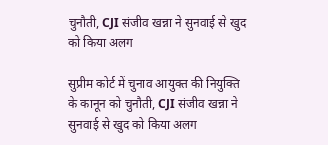चुनौती, CJI संजीव खन्ना ने सुनवाई से खुद को किया अलग

सुप्रीम कोर्ट में चुनाव आयुक्त की नियुक्ति के कानून को चुनौती, CJI संजीव खन्ना ने सुनवाई से खुद को किया अलग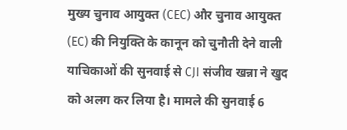मुख्य चुनाव आयुक्त (CEC) और चुनाव आयुक्त (EC) की नियुक्ति के कानून को चुनौती देने वाली याचिकाओं की सुनवाई से CJI संजीव खन्ना ने खुद को अलग कर लिया है। मामले की सुनवाई 6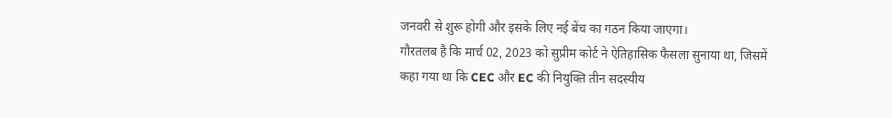जनवरी से शुरू होगी और इसके लिए नई बेंच का गठन किया जाएगा।
गौरतलब है कि मार्च 02, 2023 को सुप्रीम कोर्ट ने ऐतिहासिक फैसला सुनाया था, जिसमें कहा गया था कि CEC और EC की नियुक्ति तीन सदस्यीय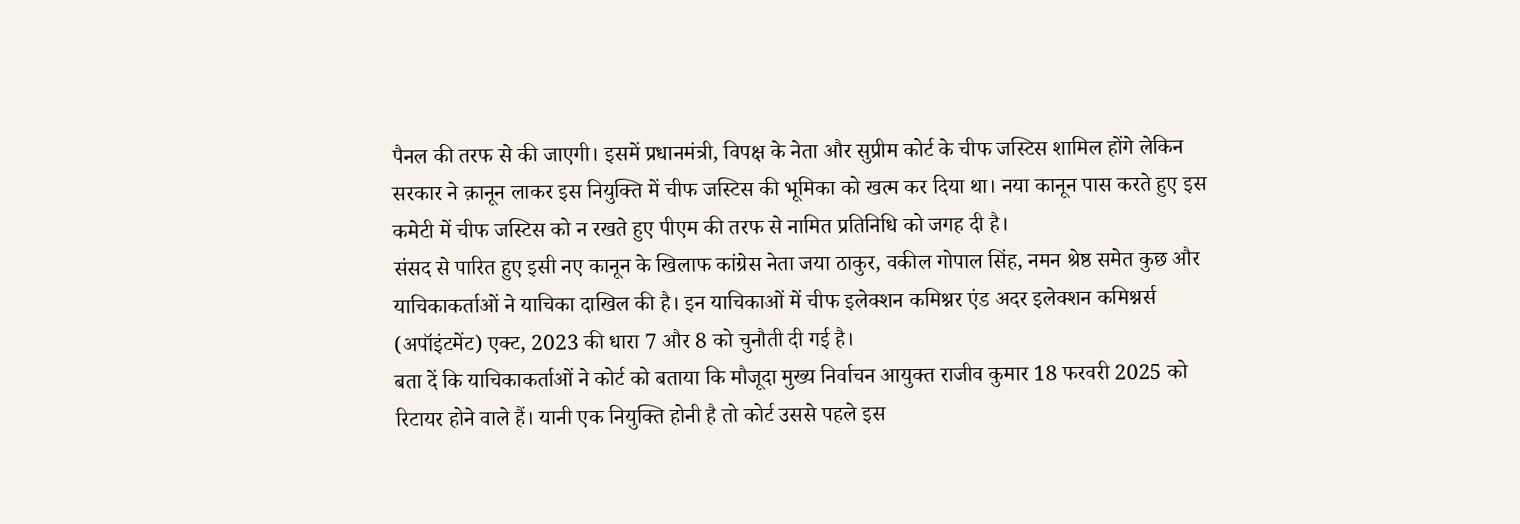पैनल की तरफ से की जाएगी। इसमें प्रधानमंत्री, विपक्ष के नेता और सुप्रीम कोर्ट के चीफ जस्टिस शामिल होंगे लेकिन सरकार ने क़ानून लाकर इस नियुक्ति में चीफ जस्टिस की भूमिका को खत्म कर दिया था। नया कानून पास करते हुए इस कमेटी में चीफ जस्टिस को न रखते हुए पीएम की तरफ से नामित प्रतिनिधि को जगह दी है।
संसद से पारित हुए इसी नए कानून के खिलाफ कांग्रेस नेता जया ठाकुर, वकील गोपाल सिंह, नमन श्रेष्ठ समेत कुछ और याचिकाकर्ताओं ने याचिका दाखिल की है। इन याचिकाओं में चीफ इलेक्शन कमिश्नर एंड अदर इलेक्शन कमिश्नर्स (अपॉइंटमेंट) एक्ट, 2023 की धारा 7 और 8 को चुनौती दी गई है।
बता दें कि याचिकाकर्ताओं ने कोर्ट को बताया कि मौजूदा मुख्य निर्वाचन आयुक्त राजीव कुमार 18 फरवरी 2025 को रिटायर होने वाले हैं। यानी एक नियुक्ति होनी है तो कोर्ट उससे पहले इस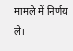मामले में निर्णय ले।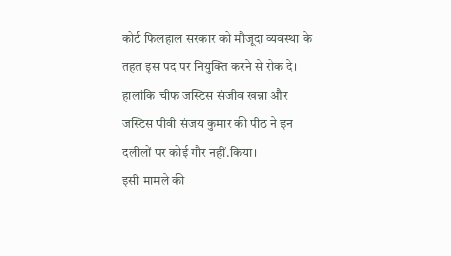कोर्ट फिलहाल सरकार को मौजूदा व्यवस्था के तहत इस पद पर नियुक्ति करने से रोक दे। हालांकि चीफ जस्टिस संजीव खन्ना और जस्टिस पीवी संजय कुमार की पीठ ने इन दलीलों पर कोई गौर नहीं.किया।
इसी मामले की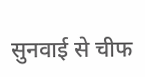सुनवाई से चीफ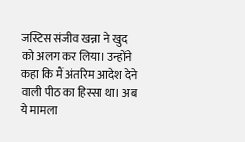जस्टिस संजीव खन्ना ने खुद को अलग कर लिया। उन्होंने कहा कि मैं अंतरिम आदेश देने वाली पीठ का हिस्सा था। अब ये मामला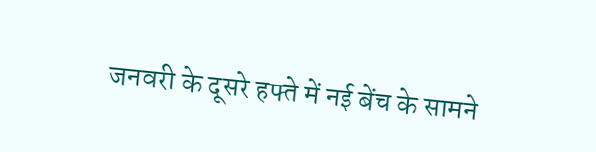जनवरी के दूसरे हफ्ते में नई बेंच के सामने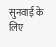सुनवाई के लिए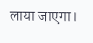लाया जाएगा।